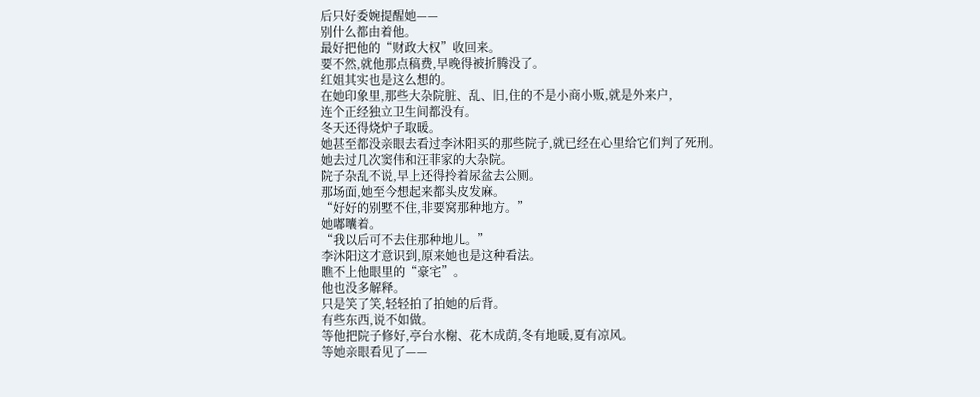后只好委婉提醒她——
别什么都由着他。
最好把他的“财政大权”收回来。
要不然,就他那点稿费,早晚得被折腾没了。
红姐其实也是这么想的。
在她印象里,那些大杂院脏、乱、旧,住的不是小商小贩,就是外来户,
连个正经独立卫生间都没有。
冬天还得烧炉子取暖。
她甚至都没亲眼去看过李沐阳买的那些院子,就已经在心里给它们判了死刑。
她去过几次窦伟和汪菲家的大杂院。
院子杂乱不说,早上还得拎着尿盆去公厕。
那场面,她至今想起来都头皮发麻。
“好好的别墅不住,非要窝那种地方。”
她嘟囔着。
“我以后可不去住那种地儿。”
李沐阳这才意识到,原来她也是这种看法。
瞧不上他眼里的“豪宅”。
他也没多解释。
只是笑了笑,轻轻拍了拍她的后背。
有些东西,说不如做。
等他把院子修好,亭台水榭、花木成荫,冬有地暖,夏有凉风。
等她亲眼看见了——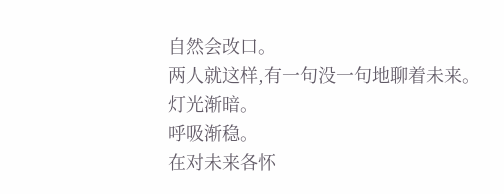自然会改口。
两人就这样,有一句没一句地聊着未来。
灯光渐暗。
呼吸渐稳。
在对未来各怀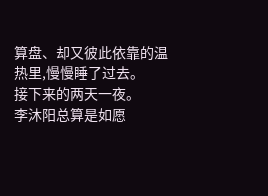算盘、却又彼此依靠的温热里,慢慢睡了过去。
接下来的两天一夜。
李沐阳总算是如愿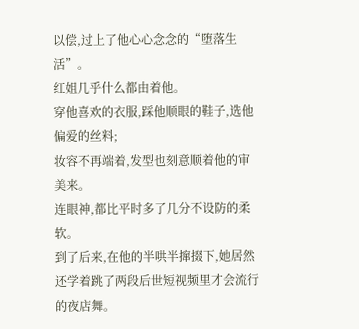以偿,过上了他心心念念的“堕落生活”。
红姐几乎什么都由着他。
穿他喜欢的衣服,踩他顺眼的鞋子,选他偏爱的丝料;
妆容不再端着,发型也刻意顺着他的审美来。
连眼神,都比平时多了几分不设防的柔软。
到了后来,在他的半哄半撺掇下,她居然还学着跳了两段后世短视频里才会流行的夜店舞。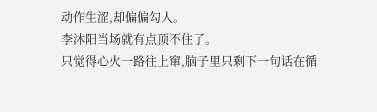动作生涩,却偏偏勾人。
李沐阳当场就有点顶不住了。
只觉得心火一路往上窜,脑子里只剩下一句话在循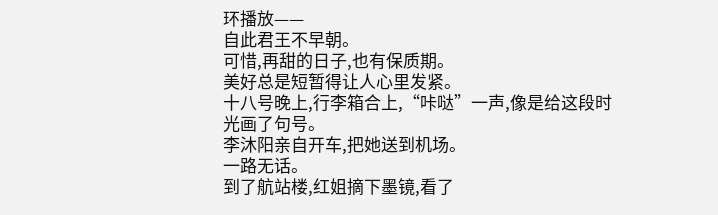环播放——
自此君王不早朝。
可惜,再甜的日子,也有保质期。
美好总是短暂得让人心里发紧。
十八号晚上,行李箱合上,“咔哒”一声,像是给这段时光画了句号。
李沐阳亲自开车,把她送到机场。
一路无话。
到了航站楼,红姐摘下墨镜,看了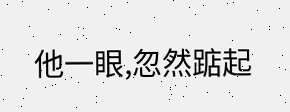他一眼,忽然踮起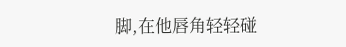脚,在他唇角轻轻碰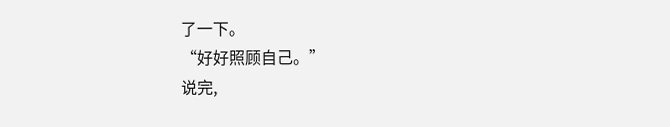了一下。
“好好照顾自己。”
说完,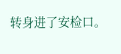转身进了安检口。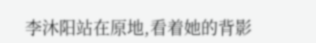李沐阳站在原地,看着她的背影